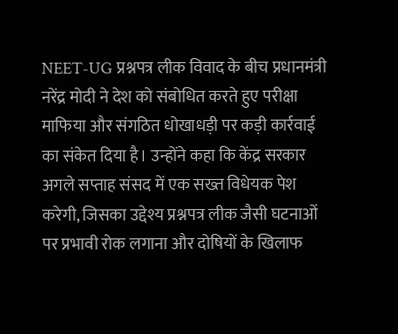NEET-UG प्रश्नपत्र लीक विवाद के बीच प्रधानमंत्री नरेंद्र मोदी ने देश को संबोधित करते हुए परीक्षा माफिया और संगठित धोखाधड़ी पर कड़ी कार्रवाई का संकेत दिया है। उन्होंने कहा कि केंद्र सरकार अगले सप्ताह संसद में एक सख्त विधेयक पेश करेगी, जिसका उद्देश्य प्रश्नपत्र लीक जैसी घटनाओं पर प्रभावी रोक लगाना और दोषियों के खिलाफ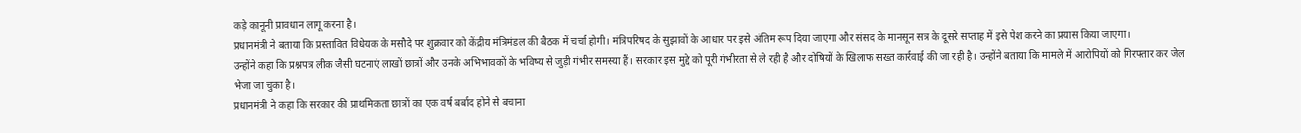कड़े कानूनी प्रावधान लागू करना है।
प्रधानमंत्री ने बताया कि प्रस्तावित विधेयक के मसौदे पर शुक्रवार को केंद्रीय मंत्रिमंडल की बैठक में चर्चा होगी। मंत्रिपरिषद के सुझावों के आधार पर इसे अंतिम रूप दिया जाएगा और संसद के मानसून सत्र के दूसरे सप्ताह में इसे पेश करने का प्रयास किया जाएगा।
उन्होंने कहा कि प्रश्नपत्र लीक जैसी घटनाएं लाखों छात्रों और उनके अभिभावकों के भविष्य से जुड़ी गंभीर समस्या हैं। सरकार इस मुद्दे को पूरी गंभीरता से ले रही है और दोषियों के खिलाफ सख्त कार्रवाई की जा रही है। उन्होंने बताया कि मामले में आरोपियों को गिरफ्तार कर जेल भेजा जा चुका है।
प्रधानमंत्री ने कहा कि सरकार की प्राथमिकता छात्रों का एक वर्ष बर्बाद होने से बचाना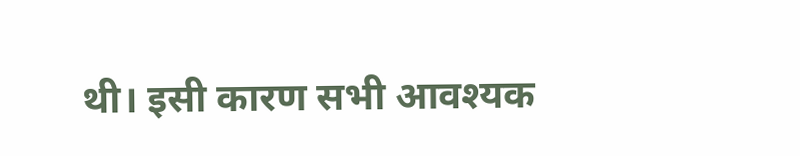थी। इसी कारण सभी आवश्यक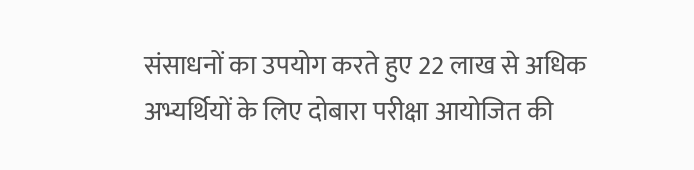संसाधनों का उपयोग करते हुए 22 लाख से अधिक अभ्यर्थियों के लिए दोबारा परीक्षा आयोजित की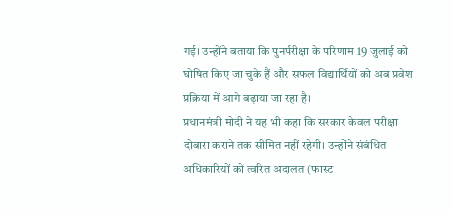गई। उन्होंने बताया कि पुनर्परीक्षा के परिणाम 19 जुलाई को घोषित किए जा चुके हैं और सफल विद्यार्थियों को अब प्रवेश प्रक्रिया में आगे बढ़ाया जा रहा है।
प्रधानमंत्री मोदी ने यह भी कहा कि सरकार केवल परीक्षा दोबारा कराने तक सीमित नहीं रहेगी। उन्होंने संबंधित अधिकारियों को त्वरित अदालत (फास्ट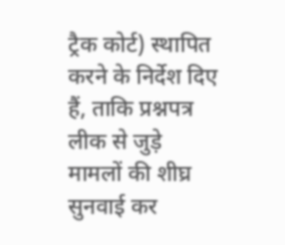ट्रैक कोर्ट) स्थापित करने के निर्देश दिए हैं, ताकि प्रश्नपत्र लीक से जुड़े मामलों की शीघ्र सुनवाई कर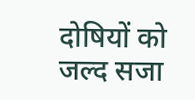दोषियों को जल्द सजा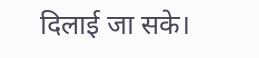दिलाई जा सके।